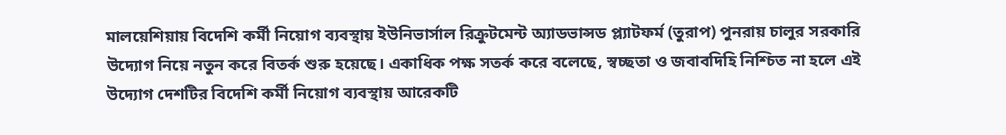মালয়েশিয়ায় বিদেশি কর্মী নিয়োগ ব্যবস্থায় ইউনিভার্সাল রিক্রুটমেন্ট অ্যাডভান্সড প্ল্যাটফর্ম (তুরাপ) পুনরায় চালুর সরকারি উদ্যোগ নিয়ে নতুন করে বিতর্ক শুরু হয়েছে। একাধিক পক্ষ সতর্ক করে বলেছে, স্বচ্ছতা ও জবাবদিহি নিশ্চিত না হলে এই উদ্যোগ দেশটির বিদেশি কর্মী নিয়োগ ব্যবস্থায় আরেকটি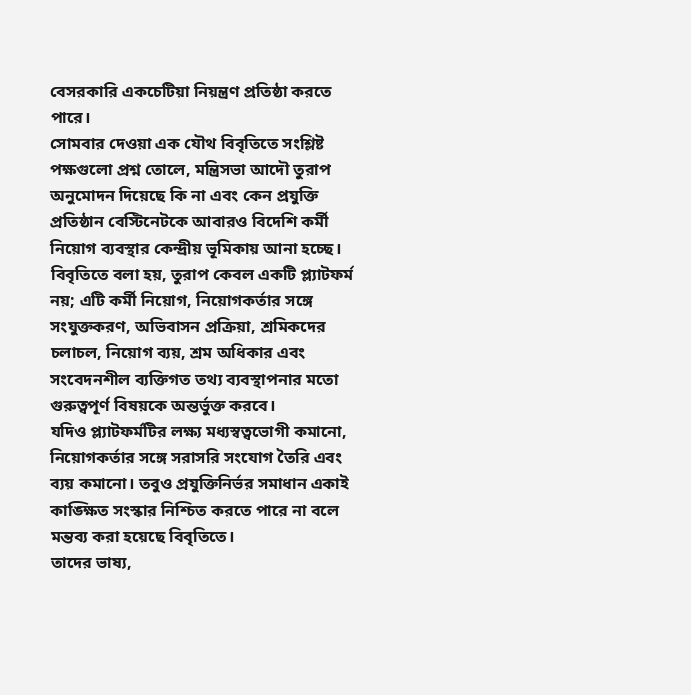বেসরকারি একচেটিয়া নিয়ন্ত্রণ প্রতিষ্ঠা করতে পারে।
সোমবার দেওয়া এক যৌথ বিবৃতিতে সংশ্লিষ্ট পক্ষগুলো প্রশ্ন তোলে, মন্ত্রিসভা আদৌ তুরাপ অনুমোদন দিয়েছে কি না এবং কেন প্রযুক্তি প্রতিষ্ঠান বেস্টিনেটকে আবারও বিদেশি কর্মী নিয়োগ ব্যবস্থার কেন্দ্রীয় ভূমিকায় আনা হচ্ছে।
বিবৃতিতে বলা হয়, তুরাপ কেবল একটি প্ল্যাটফর্ম নয়; এটি কর্মী নিয়োগ, নিয়োগকর্তার সঙ্গে সংযুক্তকরণ, অভিবাসন প্রক্রিয়া, শ্রমিকদের চলাচল, নিয়োগ ব্যয়, শ্রম অধিকার এবং সংবেদনশীল ব্যক্তিগত তথ্য ব্যবস্থাপনার মতো গুরুত্বপূর্ণ বিষয়কে অন্তর্ভুক্ত করবে।
যদিও প্ল্যাটফর্মটির লক্ষ্য মধ্যস্বত্বভোগী কমানো, নিয়োগকর্তার সঙ্গে সরাসরি সংযোগ তৈরি এবং ব্যয় কমানো। তবুও প্রযুক্তিনির্ভর সমাধান একাই কাঙ্ক্ষিত সংস্কার নিশ্চিত করতে পারে না বলে মন্তব্য করা হয়েছে বিবৃতিতে।
তাদের ভাষ্য,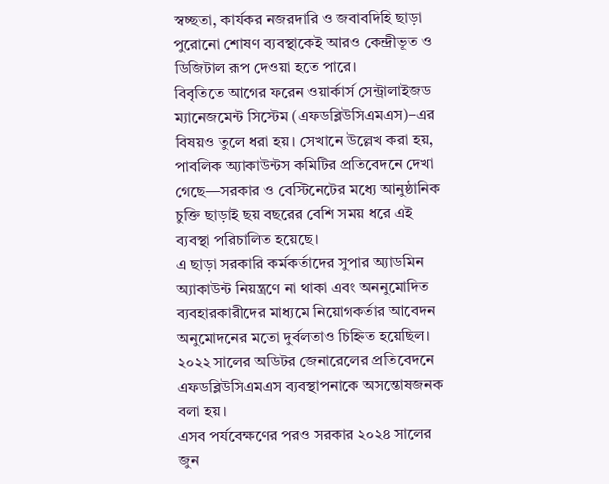স্বচ্ছতা, কার্যকর নজরদারি ও জবাবদিহি ছাড়া পুরোনো শোষণ ব্যবস্থাকেই আরও কেন্দ্রীভূত ও ডিজিটাল রূপ দেওয়া হতে পারে।
বিবৃতিতে আগের ফরেন ওয়ার্কার্স সেন্ট্রালাইজড ম্যানেজমেন্ট সিস্টেম (এফডব্লিউসিএমএস)–এর বিষয়ও তুলে ধরা হয়। সেখানে উল্লেখ করা হয়, পাবলিক অ্যাকাউন্টস কমিটির প্রতিবেদনে দেখা গেছে—সরকার ও বেস্টিনেটের মধ্যে আনুষ্ঠানিক চুক্তি ছাড়াই ছয় বছরের বেশি সময় ধরে এই ব্যবস্থা পরিচালিত হয়েছে।
এ ছাড়া সরকারি কর্মকর্তাদের সুপার অ্যাডমিন অ্যাকাউন্ট নিয়ন্ত্রণে না থাকা এবং অননুমোদিত ব্যবহারকারীদের মাধ্যমে নিয়োগকর্তার আবেদন অনুমোদনের মতো দুর্বলতাও চিহ্নিত হয়েছিল। ২০২২ সালের অডিটর জেনারেলের প্রতিবেদনে এফডব্লিউসিএমএস ব্যবস্থাপনাকে অসন্তোষজনক বলা হয়।
এসব পর্যবেক্ষণের পরও সরকার ২০২৪ সালের জুন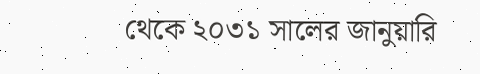থেকে ২০৩১ সালের জানুয়ারি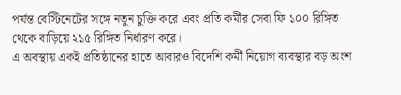পর্যন্ত বেস্টিনেটের সঙ্গে নতুন চুক্তি করে এবং প্রতি কর্মীর সেবা ফি ১০০ রিঙ্গিত থেকে বাড়িয়ে ২১৫ রিঙ্গিত নির্ধারণ করে।
এ অবস্থায় একই প্রতিষ্ঠানের হাতে আবারও বিদেশি কর্মী নিয়োগ ব্যবস্থার বড় অংশ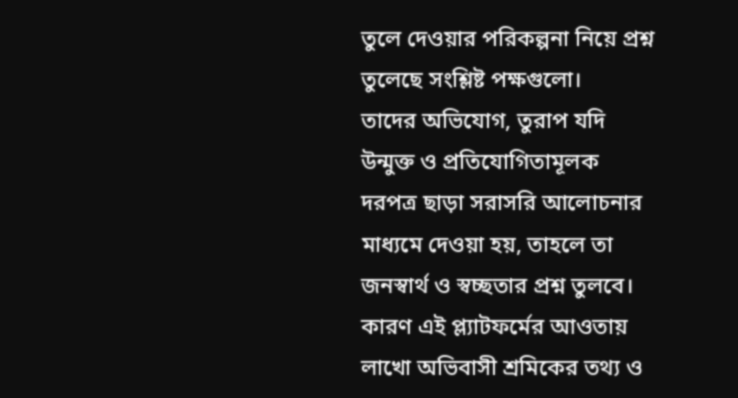তুলে দেওয়ার পরিকল্পনা নিয়ে প্রশ্ন তুলেছে সংশ্লিষ্ট পক্ষগুলো।
তাদের অভিযোগ, তুরাপ যদি উন্মুক্ত ও প্রতিযোগিতামূলক দরপত্র ছাড়া সরাসরি আলোচনার মাধ্যমে দেওয়া হয়, তাহলে তা জনস্বার্থ ও স্বচ্ছতার প্রশ্ন তুলবে। কারণ এই প্ল্যাটফর্মের আওতায় লাখো অভিবাসী শ্রমিকের তথ্য ও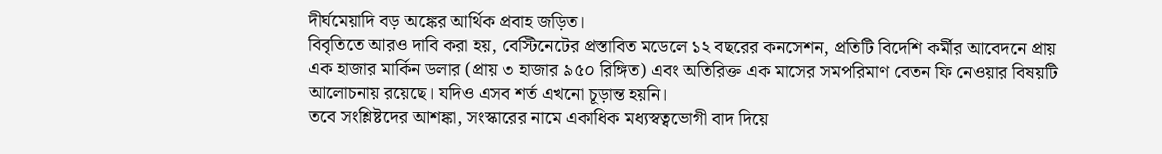দীর্ঘমেয়াদি বড় অঙ্কের আর্থিক প্রবাহ জড়িত।
বিবৃতিতে আরও দাবি করা হয়, বেস্টিনেটের প্রস্তাবিত মডেলে ১২ বছরের কনসেশন, প্রতিটি বিদেশি কর্মীর আবেদনে প্রায় এক হাজার মার্কিন ডলার (প্রায় ৩ হাজার ৯৫০ রিঙ্গিত) এবং অতিরিক্ত এক মাসের সমপরিমাণ বেতন ফি নেওয়ার বিষয়টি আলোচনায় রয়েছে। যদিও এসব শর্ত এখনো চূড়ান্ত হয়নি।
তবে সংশ্লিষ্টদের আশঙ্কা, সংস্কারের নামে একাধিক মধ্যস্বত্বভোগী বাদ দিয়ে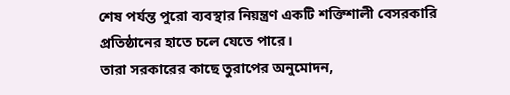শেষ পর্যন্ত পুরো ব্যবস্থার নিয়ন্ত্রণ একটি শক্তিশালী বেসরকারি প্রতিষ্ঠানের হাতে চলে যেতে পারে।
তারা সরকারের কাছে তুরাপের অনুমোদন,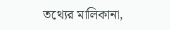তথ্যের মালিকানা,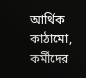আর্থিক কাঠামো, কর্মীদের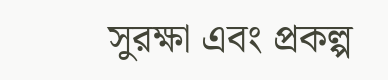সুরক্ষা এবং প্রকল্প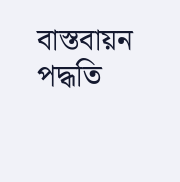বাস্তবায়ন পদ্ধতি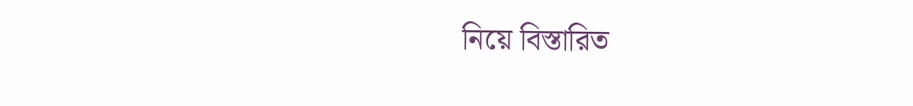নিয়ে বিস্তারিত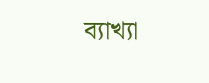ব্যাখ্যা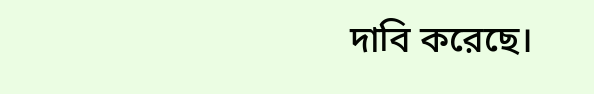দাবি করেছে।